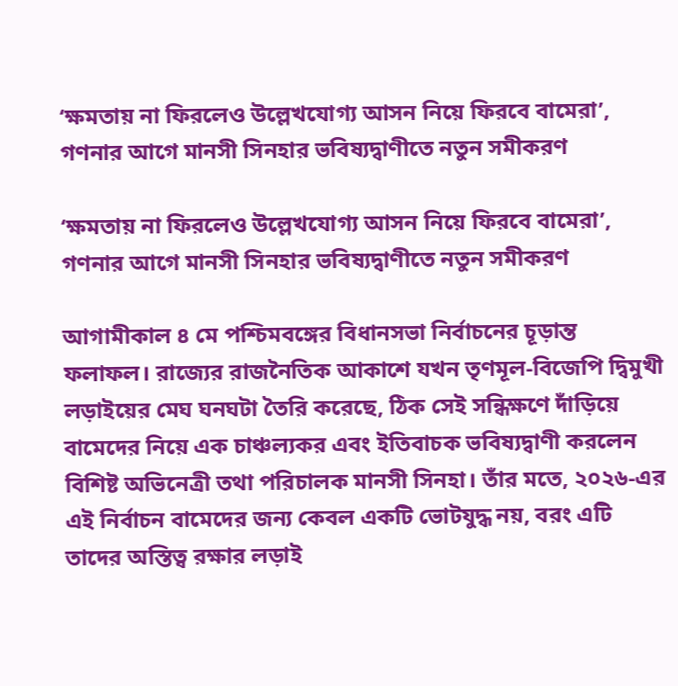‘ক্ষমতায় না ফিরলেও উল্লেখযোগ্য আসন নিয়ে ফিরবে বামেরা’, গণনার আগে মানসী সিনহার ভবিষ্যদ্বাণীতে নতুন সমীকরণ

‘ক্ষমতায় না ফিরলেও উল্লেখযোগ্য আসন নিয়ে ফিরবে বামেরা’, গণনার আগে মানসী সিনহার ভবিষ্যদ্বাণীতে নতুন সমীকরণ

আগামীকাল ৪ মে পশ্চিমবঙ্গের বিধানসভা নির্বাচনের চূড়ান্ত ফলাফল। রাজ্যের রাজনৈতিক আকাশে যখন তৃণমূল-বিজেপি দ্বিমুখী লড়াইয়ের মেঘ ঘনঘটা তৈরি করেছে, ঠিক সেই সন্ধিক্ষণে দাঁড়িয়ে বামেদের নিয়ে এক চাঞ্চল্যকর এবং ইতিবাচক ভবিষ্যদ্বাণী করলেন বিশিষ্ট অভিনেত্রী তথা পরিচালক মানসী সিনহা। তাঁর মতে, ২০২৬-এর এই নির্বাচন বামেদের জন্য কেবল একটি ভোটযুদ্ধ নয়, বরং এটি তাদের অস্তিত্ব রক্ষার লড়াই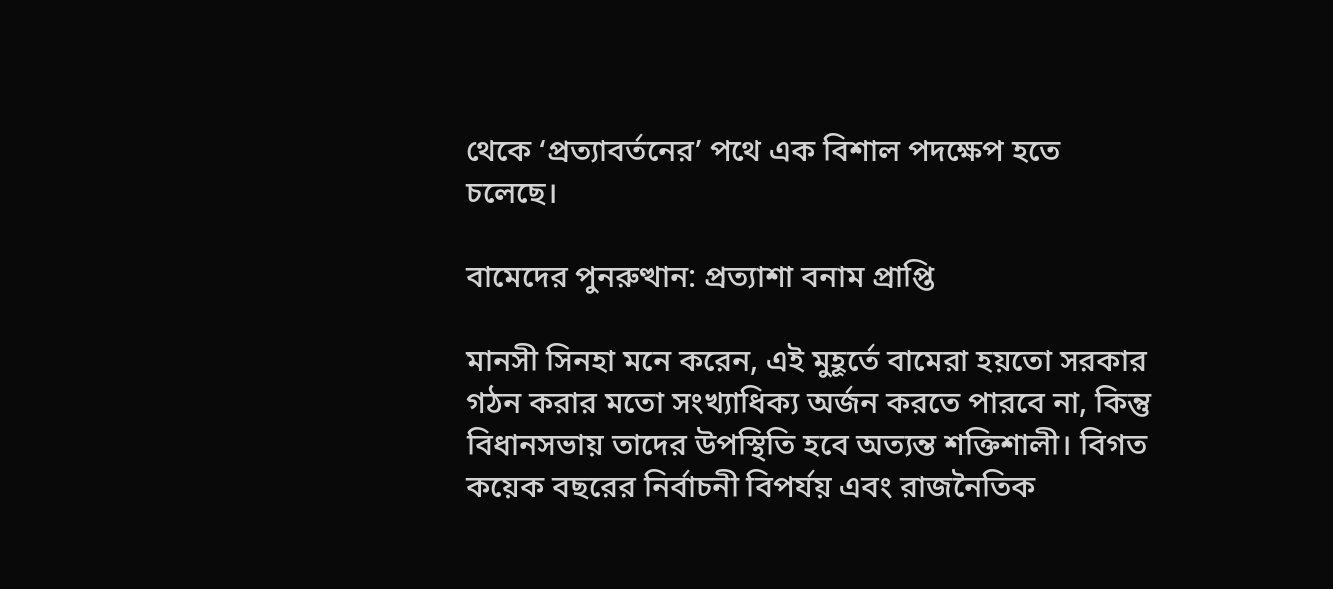থেকে ‘প্রত্যাবর্তনের’ পথে এক বিশাল পদক্ষেপ হতে চলেছে।

বামেদের পুনরুত্থান: প্রত্যাশা বনাম প্রাপ্তি

মানসী সিনহা মনে করেন, এই মুহূর্তে বামেরা হয়তো সরকার গঠন করার মতো সংখ্যাধিক্য অর্জন করতে পারবে না, কিন্তু বিধানসভায় তাদের উপস্থিতি হবে অত্যন্ত শক্তিশালী। বিগত কয়েক বছরের নির্বাচনী বিপর্যয় এবং রাজনৈতিক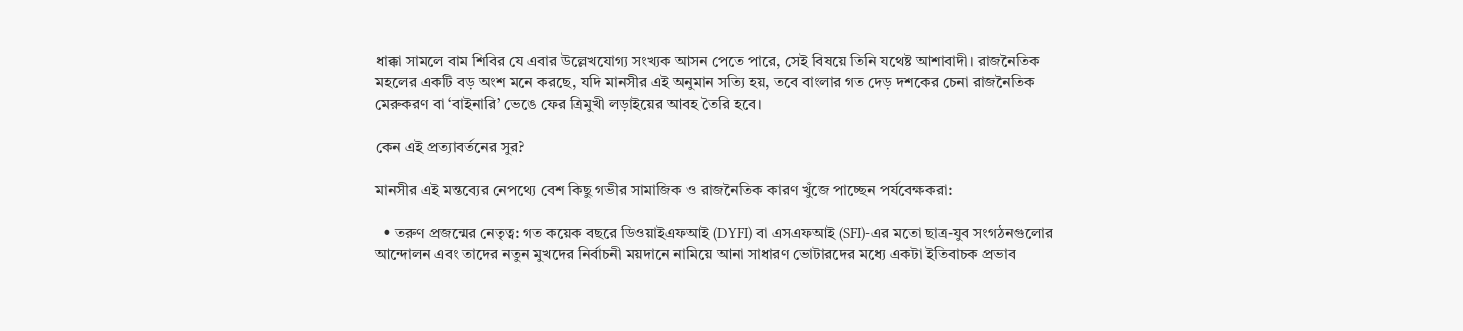ধাক্কা সামলে বাম শিবির যে এবার উল্লেখযোগ্য সংখ্যক আসন পেতে পারে, সেই বিষয়ে তিনি যথেষ্ট আশাবাদী। রাজনৈতিক মহলের একটি বড় অংশ মনে করছে, যদি মানসীর এই অনুমান সত্যি হয়, তবে বাংলার গত দেড় দশকের চেনা রাজনৈতিক মেরুকরণ বা ‘বাইনারি’ ভেঙে ফের ত্রিমুখী লড়াইয়ের আবহ তৈরি হবে।

কেন এই প্রত্যাবর্তনের সুর?

মানসীর এই মন্তব্যের নেপথ্যে বেশ কিছু গভীর সামাজিক ও রাজনৈতিক কারণ খুঁজে পাচ্ছেন পর্যবেক্ষকরা:

  • তরুণ প্রজন্মের নেতৃত্ব: গত কয়েক বছরে ডিওয়াইএফআই (DYFI) বা এসএফআই (SFI)-এর মতো ছাত্র-যুব সংগঠনগুলোর আন্দোলন এবং তাদের নতুন মুখদের নির্বাচনী ময়দানে নামিয়ে আনা সাধারণ ভোটারদের মধ্যে একটা ইতিবাচক প্রভাব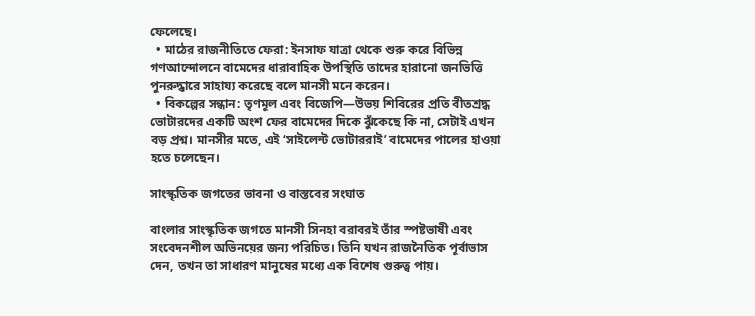ফেলেছে।
  • মাঠের রাজনীতিতে ফেরা: ইনসাফ যাত্রা থেকে শুরু করে বিভিন্ন গণআন্দোলনে বামেদের ধারাবাহিক উপস্থিতি তাদের হারানো জনভিত্তি পুনরুদ্ধারে সাহায্য করেছে বলে মানসী মনে করেন।
  • বিকল্পের সন্ধান: তৃণমূল এবং বিজেপি—উভয় শিবিরের প্রতি বীতশ্রদ্ধ ভোটারদের একটি অংশ ফের বামেদের দিকে ঝুঁকেছে কি না, সেটাই এখন বড় প্রশ্ন। মানসীর মতে, এই ‘সাইলেন্ট ভোটাররাই’ বামেদের পালের হাওয়া হতে চলেছেন।

সাংস্কৃতিক জগতের ভাবনা ও বাস্তবের সংঘাত

বাংলার সাংস্কৃতিক জগতে মানসী সিনহা বরাবরই তাঁর স্পষ্টভাষী এবং সংবেদনশীল অভিনয়ের জন্য পরিচিত। তিনি যখন রাজনৈতিক পূর্বাভাস দেন, তখন তা সাধারণ মানুষের মধ্যে এক বিশেষ গুরুত্ব পায়।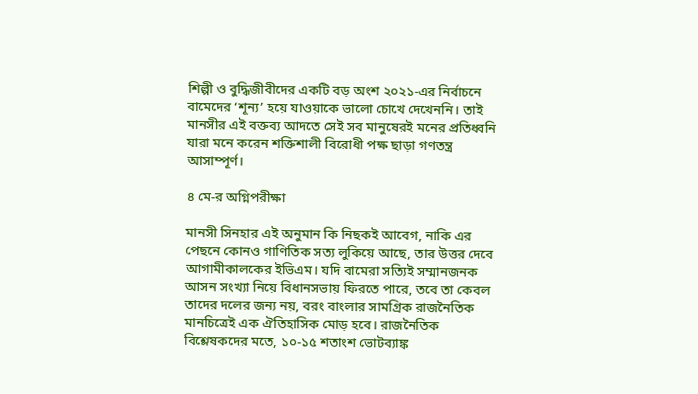শিল্পী ও বুদ্ধিজীবীদের একটি বড় অংশ ২০২১-এর নির্বাচনে বামেদের ‘শূন্য’ হয়ে যাওয়াকে ভালো চোখে দেখেননি। তাই মানসীর এই বক্তব্য আদতে সেই সব মানুষেরই মনের প্রতিধ্বনি যারা মনে করেন শক্তিশালী বিরোধী পক্ষ ছাড়া গণতন্ত্র আসাম্পূর্ণ।

৪ মে-র অগ্নিপরীক্ষা

মানসী সিনহার এই অনুমান কি নিছকই আবেগ, নাকি এর পেছনে কোনও গাণিতিক সত্য লুকিয়ে আছে, তার উত্তর দেবে আগামীকালকের ইভিএম। যদি বামেরা সত্যিই সম্মানজনক আসন সংখ্যা নিয়ে বিধানসভায় ফিরতে পারে, তবে তা কেবল তাদের দলের জন্য নয়, বরং বাংলার সামগ্রিক রাজনৈতিক মানচিত্রেই এক ঐতিহাসিক মোড় হবে। রাজনৈতিক বিশ্লেষকদের মতে, ১০-১৫ শতাংশ ভোটব্যাঙ্ক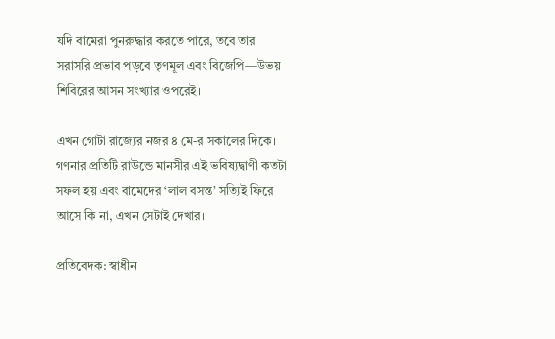যদি বামেরা পুনরুদ্ধার করতে পারে, তবে তার সরাসরি প্রভাব পড়বে তৃণমূল এবং বিজেপি—উভয় শিবিরের আসন সংখ্যার ওপরেই।

এখন গোটা রাজ্যের নজর ৪ মে-র সকালের দিকে। গণনার প্রতিটি রাউন্ডে মানসীর এই ভবিষ্যদ্বাণী কতটা সফল হয় এবং বামেদের ‘লাল বসন্ত’ সত্যিই ফিরে আসে কি না, এখন সেটাই দেখার।

প্রতিবেদক: স্বাধীন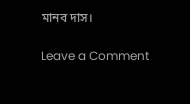মানব দাস।

Leave a Comment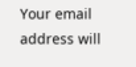Your email address will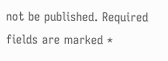not be published. Required fields are marked *